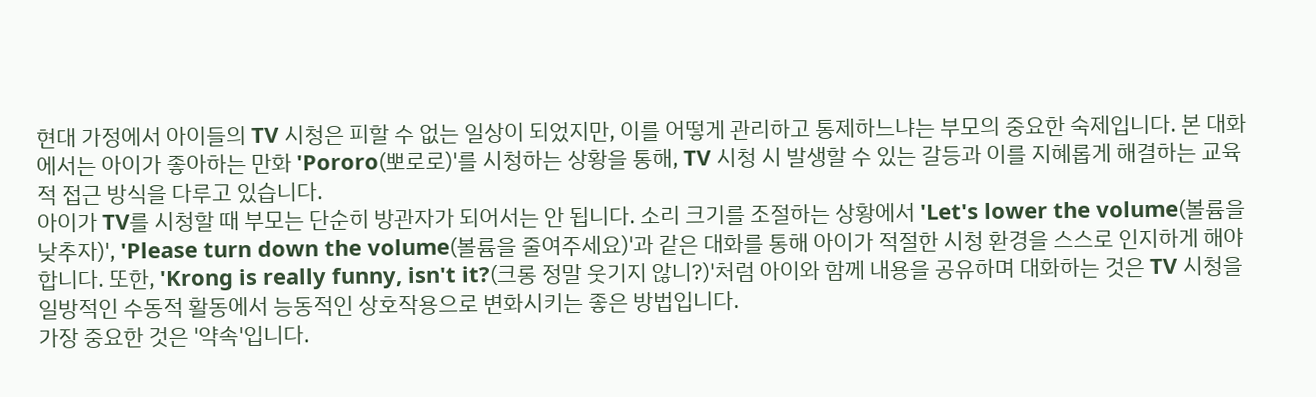현대 가정에서 아이들의 TV 시청은 피할 수 없는 일상이 되었지만, 이를 어떻게 관리하고 통제하느냐는 부모의 중요한 숙제입니다. 본 대화에서는 아이가 좋아하는 만화 'Pororo(뽀로로)'를 시청하는 상황을 통해, TV 시청 시 발생할 수 있는 갈등과 이를 지혜롭게 해결하는 교육적 접근 방식을 다루고 있습니다.
아이가 TV를 시청할 때 부모는 단순히 방관자가 되어서는 안 됩니다. 소리 크기를 조절하는 상황에서 'Let's lower the volume(볼륨을 낮추자)', 'Please turn down the volume(볼륨을 줄여주세요)'과 같은 대화를 통해 아이가 적절한 시청 환경을 스스로 인지하게 해야 합니다. 또한, 'Krong is really funny, isn't it?(크롱 정말 웃기지 않니?)'처럼 아이와 함께 내용을 공유하며 대화하는 것은 TV 시청을 일방적인 수동적 활동에서 능동적인 상호작용으로 변화시키는 좋은 방법입니다.
가장 중요한 것은 '약속'입니다.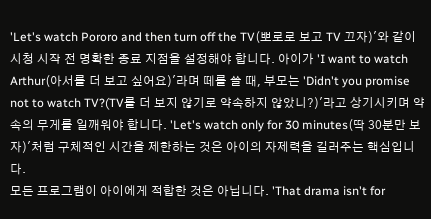'Let's watch Pororo and then turn off the TV(뽀로로 보고 TV 끄자)'와 같이 시청 시작 전 명확한 종료 지점을 설정해야 합니다. 아이가 'I want to watch Arthur(아서를 더 보고 싶어요)'라며 떼를 쓸 때, 부모는 'Didn't you promise not to watch TV?(TV를 더 보지 않기로 약속하지 않았니?)'라고 상기시키며 약속의 무게를 일깨워야 합니다. 'Let's watch only for 30 minutes(딱 30분만 보자)'처럼 구체적인 시간을 제한하는 것은 아이의 자제력을 길러주는 핵심입니다.
모든 프로그램이 아이에게 적합한 것은 아닙니다. 'That drama isn't for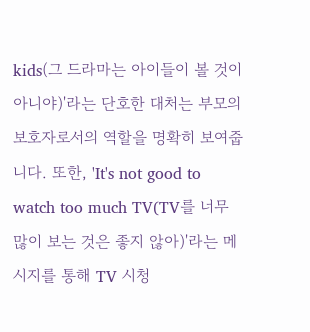kids(그 드라마는 아이들이 볼 것이 아니야)'라는 단호한 대처는 부모의 보호자로서의 역할을 명확히 보여줍니다. 또한, 'It's not good to watch too much TV(TV를 너무 많이 보는 것은 좋지 않아)'라는 메시지를 통해 TV 시청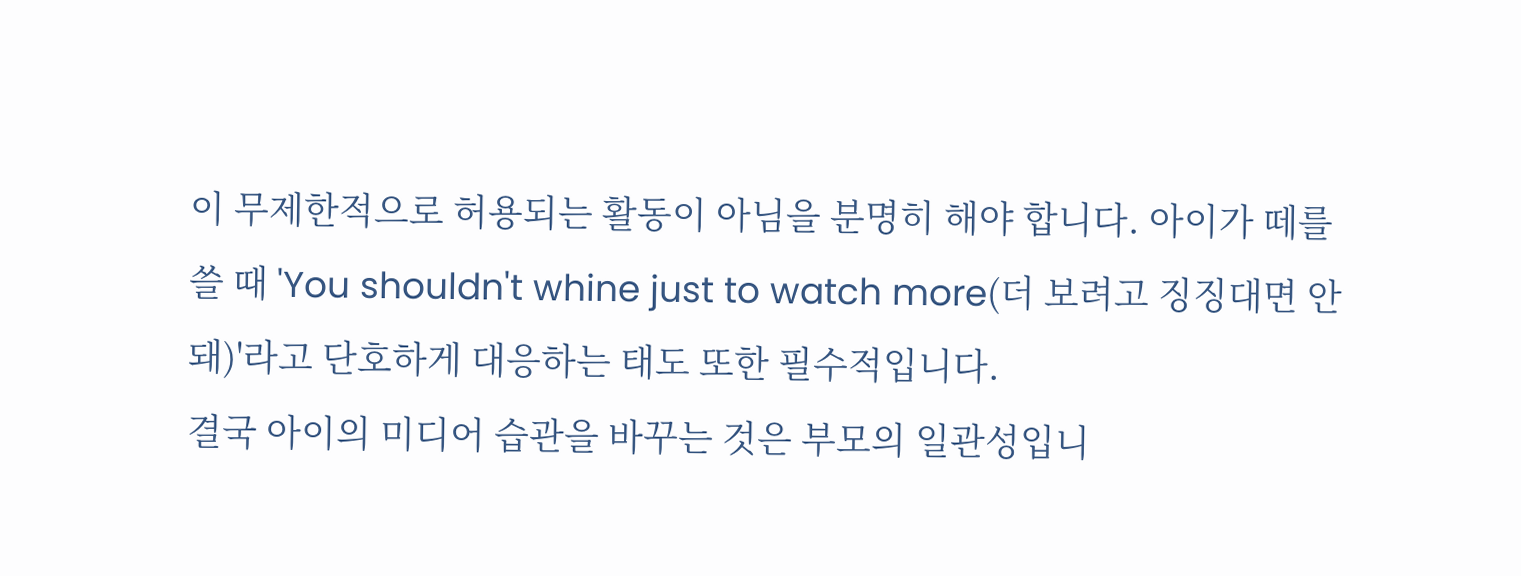이 무제한적으로 허용되는 활동이 아님을 분명히 해야 합니다. 아이가 떼를 쓸 때 'You shouldn't whine just to watch more(더 보려고 징징대면 안 돼)'라고 단호하게 대응하는 태도 또한 필수적입니다.
결국 아이의 미디어 습관을 바꾸는 것은 부모의 일관성입니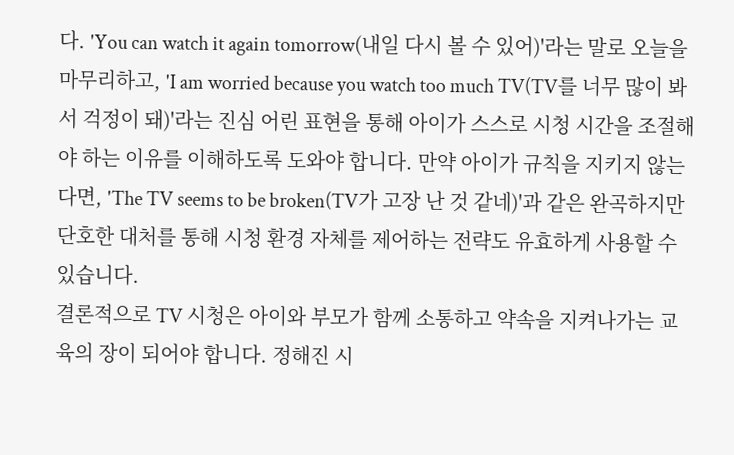다. 'You can watch it again tomorrow(내일 다시 볼 수 있어)'라는 말로 오늘을 마무리하고, 'I am worried because you watch too much TV(TV를 너무 많이 봐서 걱정이 돼)'라는 진심 어린 표현을 통해 아이가 스스로 시청 시간을 조절해야 하는 이유를 이해하도록 도와야 합니다. 만약 아이가 규칙을 지키지 않는다면, 'The TV seems to be broken(TV가 고장 난 것 같네)'과 같은 완곡하지만 단호한 대처를 통해 시청 환경 자체를 제어하는 전략도 유효하게 사용할 수 있습니다.
결론적으로 TV 시청은 아이와 부모가 함께 소통하고 약속을 지켜나가는 교육의 장이 되어야 합니다. 정해진 시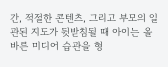간, 적절한 콘텐츠, 그리고 부모의 일관된 지도가 뒷받침될 때 아이는 올바른 미디어 습관을 형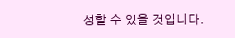성할 수 있을 것입니다.